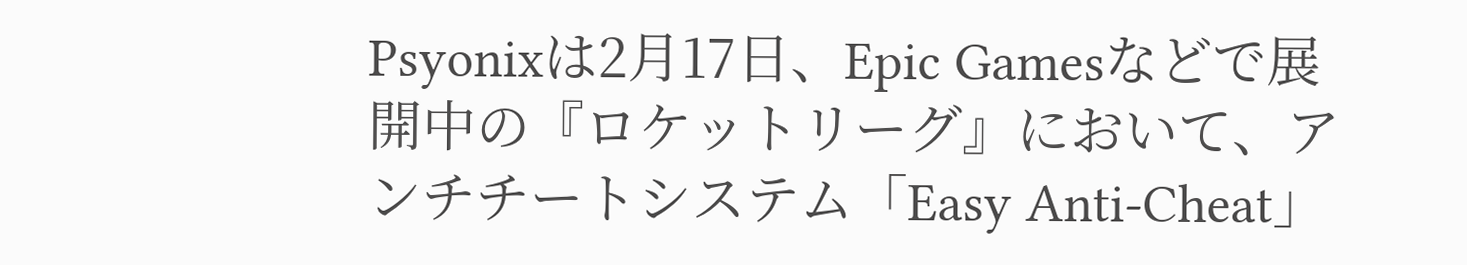Psyonixは2月17日、Epic Gamesなどで展開中の『ロケットリーグ』において、アンチチートシステム「Easy Anti-Cheat」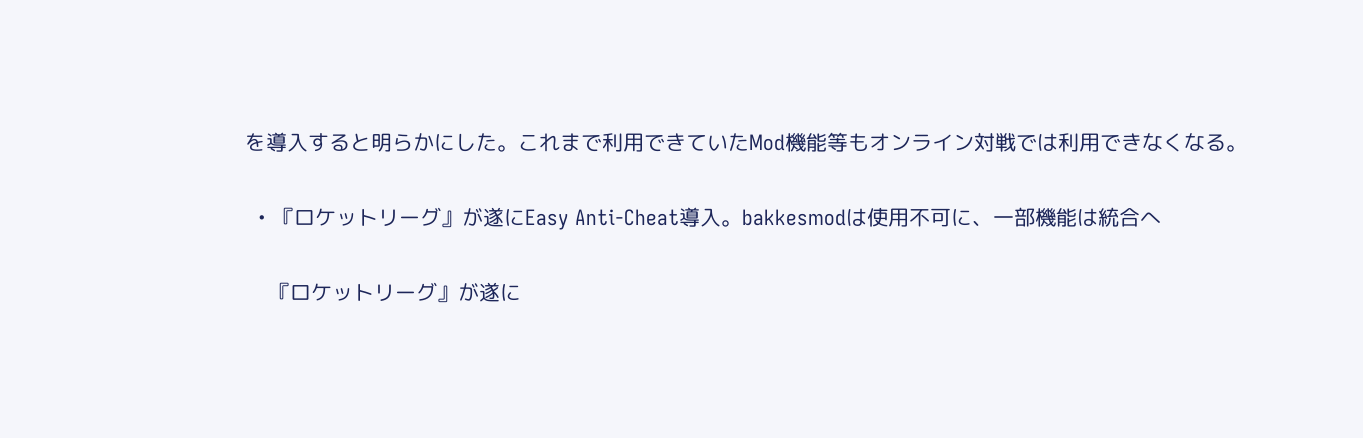を導入すると明らかにした。これまで利用できていたMod機能等もオンライン対戦では利用できなくなる。

  • 『ロケットリーグ』が遂にEasy Anti-Cheat導入。bakkesmodは使用不可に、一部機能は統合へ

    『ロケットリーグ』が遂に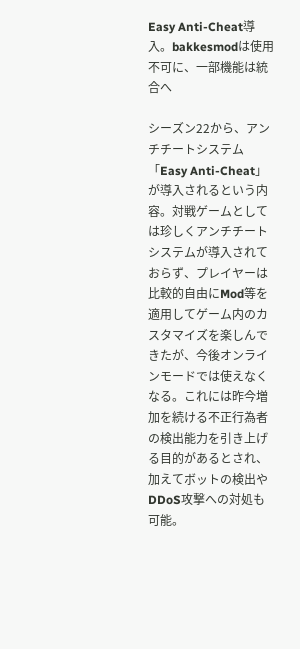Easy Anti-Cheat導入。bakkesmodは使用不可に、一部機能は統合へ

シーズン22から、アンチチートシステム「Easy Anti-Cheat」が導入されるという内容。対戦ゲームとしては珍しくアンチチートシステムが導入されておらず、プレイヤーは比較的自由にMod等を適用してゲーム内のカスタマイズを楽しんできたが、今後オンラインモードでは使えなくなる。これには昨今増加を続ける不正行為者の検出能力を引き上げる目的があるとされ、加えてボットの検出やDDoS攻撃への対処も可能。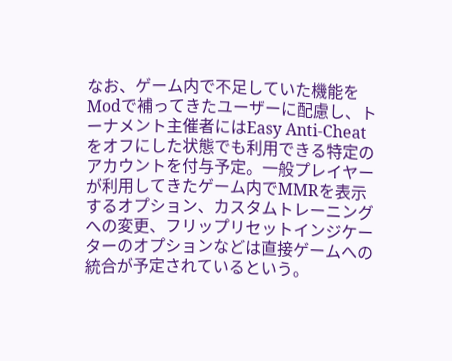なお、ゲーム内で不足していた機能をModで補ってきたユーザーに配慮し、トーナメント主催者にはEasy Anti-Cheatをオフにした状態でも利用できる特定のアカウントを付与予定。一般プレイヤーが利用してきたゲーム内でMMRを表示するオプション、カスタムトレーニングへの変更、フリップリセットインジケーターのオプションなどは直接ゲームへの統合が予定されているという。